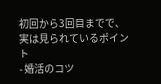初回から3回目までで、実は見られているポイント
- 婚活のコツ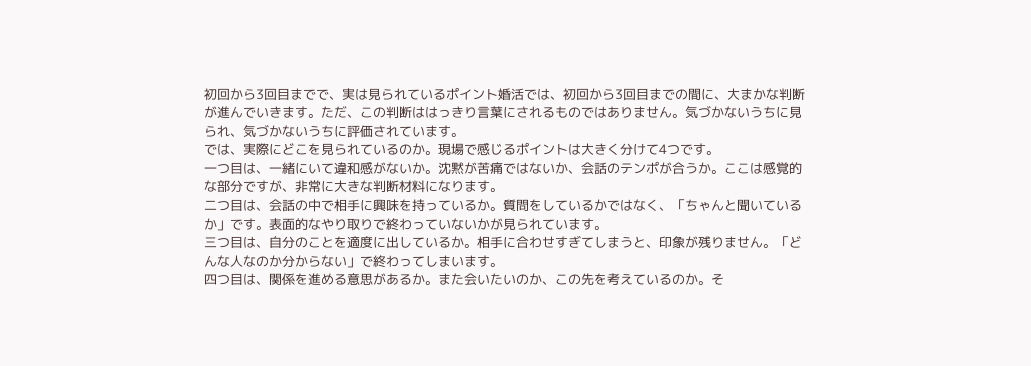初回から3回目までで、実は見られているポイント婚活では、初回から3回目までの間に、大まかな判断が進んでいきます。ただ、この判断ははっきり言葉にされるものではありません。気づかないうちに見られ、気づかないうちに評価されています。
では、実際にどこを見られているのか。現場で感じるポイントは大きく分けて4つです。
一つ目は、一緒にいて違和感がないか。沈黙が苦痛ではないか、会話のテンポが合うか。ここは感覚的な部分ですが、非常に大きな判断材料になります。
二つ目は、会話の中で相手に興味を持っているか。質問をしているかではなく、「ちゃんと聞いているか」です。表面的なやり取りで終わっていないかが見られています。
三つ目は、自分のことを適度に出しているか。相手に合わせすぎてしまうと、印象が残りません。「どんな人なのか分からない」で終わってしまいます。
四つ目は、関係を進める意思があるか。また会いたいのか、この先を考えているのか。そ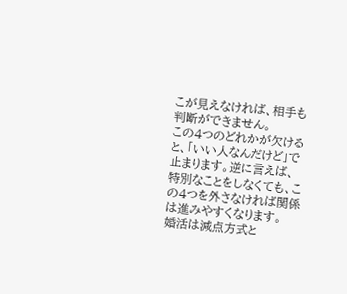こが見えなければ、相手も判断ができません。
この4つのどれかが欠けると、「いい人なんだけど」で止まります。逆に言えば、特別なことをしなくても、この4つを外さなければ関係は進みやすくなります。
婚活は減点方式と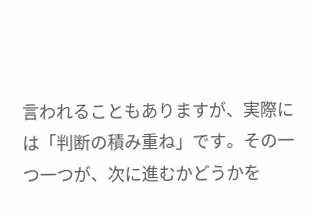言われることもありますが、実際には「判断の積み重ね」です。その一つ一つが、次に進むかどうかを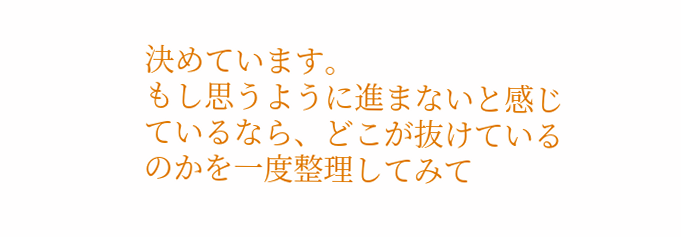決めています。
もし思うように進まないと感じているなら、どこが抜けているのかを一度整理してみて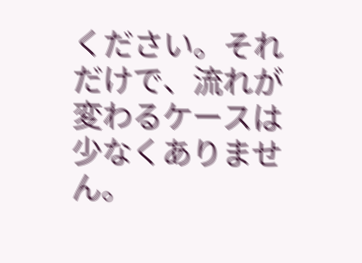ください。それだけで、流れが変わるケースは少なくありません。